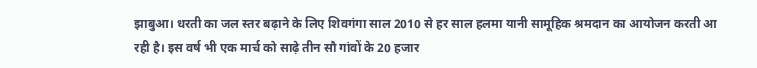झाबुआ। धरती का जल स्तर बढ़ाने के लिए शिवगंगा साल 2010 से हर साल हलमा यानी सामूहिक श्रमदान का आयोजन करती आ रही है। इस वर्ष भी एक मार्च को साढ़े तीन सौ गांवों के 20 हजार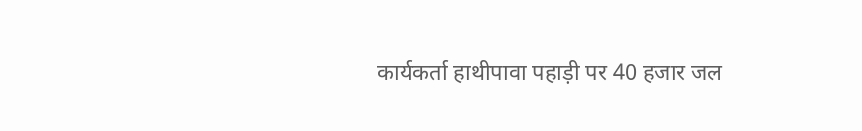कार्यकर्ता हाथीपावा पहाड़ी पर 40 हजार जल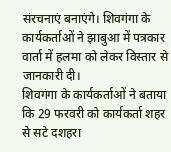संरचनाएं बनाएंगे। शिवगंगा के कार्यकर्ताओं ने झाबुआ में पत्रकार वार्ता में हलमा को लेकर विस्तार से जानकारी दी।
शिवगंगा के कार्यकर्ताओं ने बताया कि 29 फरवरी को कार्यकर्ता शहर से सटे दशहरा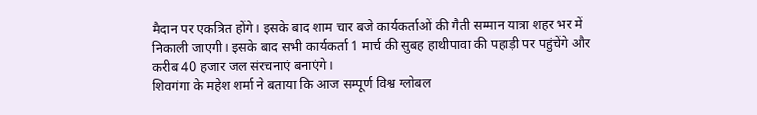मैदान पर एकत्रित होंगे। इसके बाद शाम चार बजे कार्यकर्ताओं की गैती सम्मान यात्रा शहर भर में निकाली जाएगी। इसके बाद सभी कार्यकर्ता 1 मार्च की सुबह हाथीपावा की पहाड़ी पर पहुंचेंगे और करीब 40 हजार जल संरचनाएं बनाएंगे।
शिवगंगा के महेश शर्मा ने बताया कि आज सम्पूर्ण विश्व ग्लोबल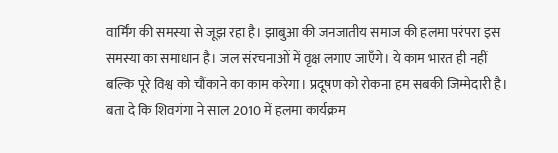वार्मिंग की समस्या से जूझ रहा है। झाबुआ की जनजातीय समाज की हलमा परंपरा इस समस्या का समाधान है। जल संरचनाओं में वृक्ष लगाए जाएँगे। ये काम भारत ही नहीं बल्कि पूरे विश्व को चौंकाने का काम करेगा। प्रदूषण को रोकना हम सबकी जिम्मेदारी है।
बता दे कि शिवगंगा ने साल 2010 में हलमा कार्यक्रम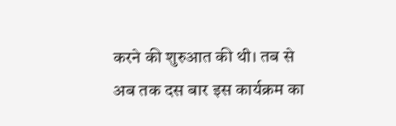करने की शुरुआत की थी। तब से अब तक दस बार इस कार्यक्रम का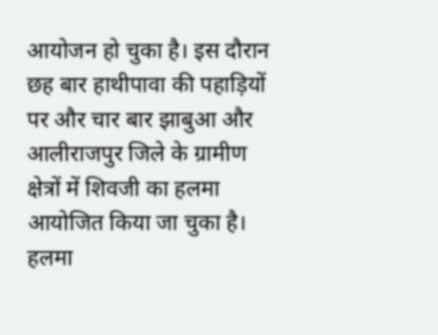आयोजन हो चुका है। इस दौरान छह बार हाथीपावा की पहाड़ियों पर और चार बार झाबुआ और आलीराजपुर जिले के ग्रामीण क्षेत्रों में शिवजी का हलमा आयोजित किया जा चुका है। हलमा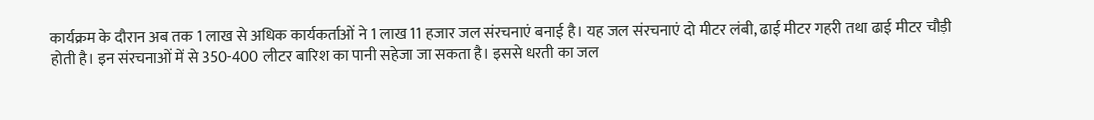कार्यक्रम के दौरान अब तक 1 लाख से अधिक कार्यकर्ताओं ने 1 लाख 11 हजार जल संरचनाएं बनाई है। यह जल संरचनाएं दो मीटर लंबी, ढाई मीटर गहरी तथा ढाई मीटर चौड़ी होती है। इन संरचनाओं में से 350-400 लीटर बारिश का पानी सहेजा जा सकता है। इससे धरती का जल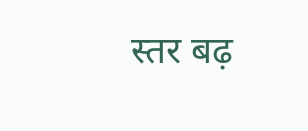स्तर बढ़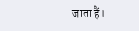जाता हैं।